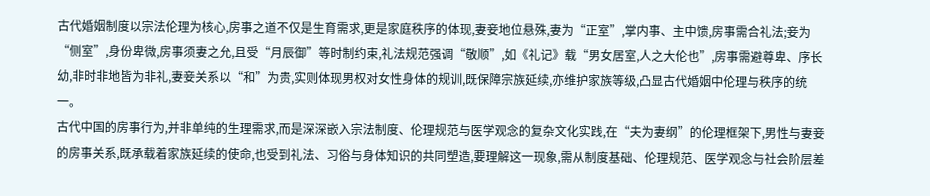古代婚姻制度以宗法伦理为核心,房事之道不仅是生育需求,更是家庭秩序的体现,妻妾地位悬殊,妻为“正室”,掌内事、主中馈,房事需合礼法;妾为“侧室”,身份卑微,房事须妻之允,且受“月辰御”等时制约束,礼法规范强调“敬顺”,如《礼记》载“男女居室,人之大伦也”,房事需避尊卑、序长幼,非时非地皆为非礼,妻妾关系以“和”为贵,实则体现男权对女性身体的规训,既保障宗族延续,亦维护家族等级,凸显古代婚姻中伦理与秩序的统一。
古代中国的房事行为,并非单纯的生理需求,而是深深嵌入宗法制度、伦理规范与医学观念的复杂文化实践,在“夫为妻纲”的伦理框架下,男性与妻妾的房事关系,既承载着家族延续的使命,也受到礼法、习俗与身体知识的共同塑造,要理解这一现象,需从制度基础、伦理规范、医学观念与社会阶层差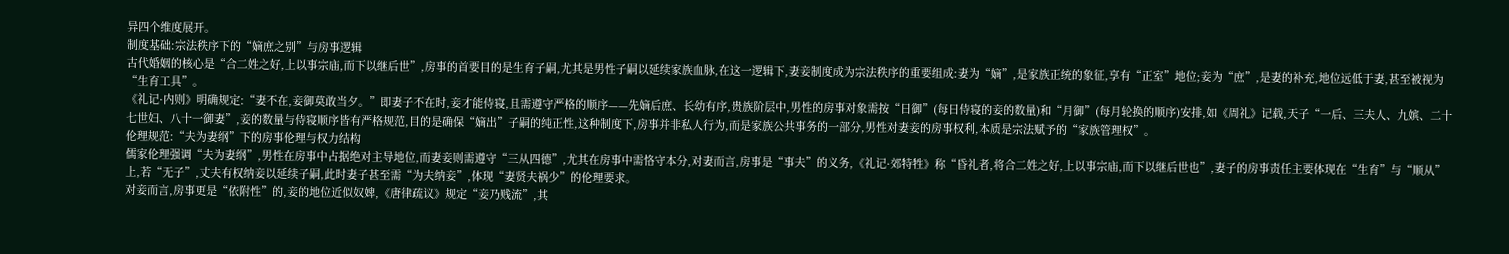异四个维度展开。
制度基础:宗法秩序下的“嫡庶之别”与房事逻辑
古代婚姻的核心是“合二姓之好,上以事宗庙,而下以继后世”,房事的首要目的是生育子嗣,尤其是男性子嗣以延续家族血脉,在这一逻辑下,妻妾制度成为宗法秩序的重要组成:妻为“嫡”,是家族正统的象征,享有“正室”地位;妾为“庶”,是妻的补充,地位远低于妻,甚至被视为“生育工具”。
《礼记·内则》明确规定:“妻不在,妾御莫敢当夕。”即妻子不在时,妾才能侍寝,且需遵守严格的顺序——先嫡后庶、长幼有序,贵族阶层中,男性的房事对象需按“日御”(每日侍寝的妾的数量)和“月御”(每月轮换的顺序)安排,如《周礼》记载,天子“一后、三夫人、九嫔、二十七世妇、八十一御妻”,妾的数量与侍寝顺序皆有严格规范,目的是确保“嫡出”子嗣的纯正性,这种制度下,房事并非私人行为,而是家族公共事务的一部分,男性对妻妾的房事权利,本质是宗法赋予的“家族管理权”。
伦理规范:“夫为妻纲”下的房事伦理与权力结构
儒家伦理强调“夫为妻纲”,男性在房事中占据绝对主导地位,而妻妾则需遵守“三从四德”,尤其在房事中需恪守本分,对妻而言,房事是“事夫”的义务,《礼记·郊特牲》称“昏礼者,将合二姓之好,上以事宗庙,而下以继后世也”,妻子的房事责任主要体现在“生育”与“顺从”上,若“无子”,丈夫有权纳妾以延续子嗣,此时妻子甚至需“为夫纳妾”,体现“妻贤夫祸少”的伦理要求。
对妾而言,房事更是“依附性”的,妾的地位近似奴婢,《唐律疏议》规定“妾乃贱流”,其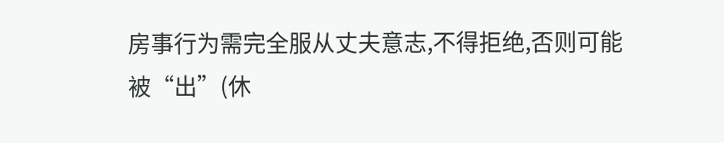房事行为需完全服从丈夫意志,不得拒绝,否则可能被“出”(休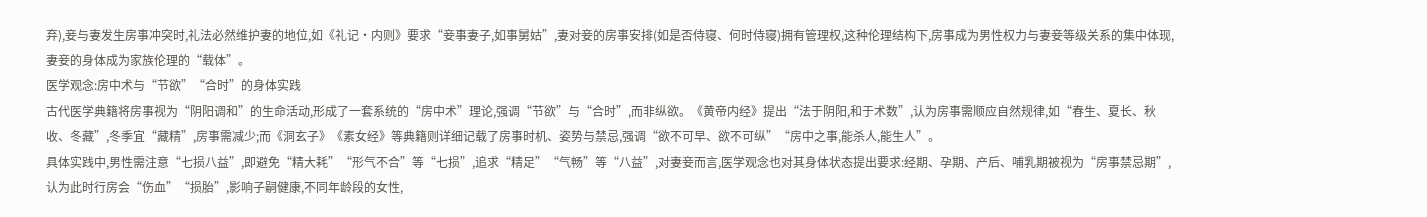弃),妾与妻发生房事冲突时,礼法必然维护妻的地位,如《礼记·内则》要求“妾事妻子,如事舅姑”,妻对妾的房事安排(如是否侍寝、何时侍寝)拥有管理权,这种伦理结构下,房事成为男性权力与妻妾等级关系的集中体现,妻妾的身体成为家族伦理的“载体”。
医学观念:房中术与“节欲”“合时”的身体实践
古代医学典籍将房事视为“阴阳调和”的生命活动,形成了一套系统的“房中术”理论,强调“节欲”与“合时”,而非纵欲。《黄帝内经》提出“法于阴阳,和于术数”,认为房事需顺应自然规律,如“春生、夏长、秋收、冬藏”,冬季宜“藏精”,房事需减少;而《洞玄子》《素女经》等典籍则详细记载了房事时机、姿势与禁忌,强调“欲不可早、欲不可纵”“房中之事,能杀人,能生人”。
具体实践中,男性需注意“七损八益”,即避免“精大耗”“形气不合”等“七损”,追求“精足”“气畅”等“八益”,对妻妾而言,医学观念也对其身体状态提出要求:经期、孕期、产后、哺乳期被视为“房事禁忌期”,认为此时行房会“伤血”“损胎”,影响子嗣健康,不同年龄段的女性,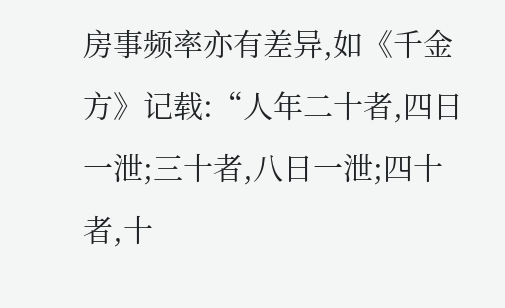房事频率亦有差异,如《千金方》记载:“人年二十者,四日一泄;三十者,八日一泄;四十者,十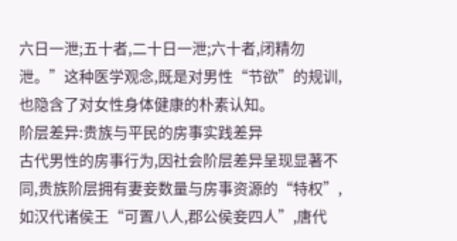六日一泄;五十者,二十日一泄;六十者,闭精勿泄。”这种医学观念,既是对男性“节欲”的规训,也隐含了对女性身体健康的朴素认知。
阶层差异:贵族与平民的房事实践差异
古代男性的房事行为,因社会阶层差异呈现显著不同,贵族阶层拥有妻妾数量与房事资源的“特权”,如汉代诸侯王“可置八人,郡公侯妾四人”,唐代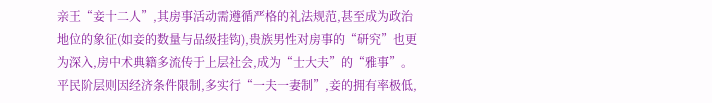亲王“妾十二人”,其房事活动需遵循严格的礼法规范,甚至成为政治地位的象征(如妾的数量与品级挂钩),贵族男性对房事的“研究”也更为深入,房中术典籍多流传于上层社会,成为“士大夫”的“雅事”。
平民阶层则因经济条件限制,多实行“一夫一妻制”,妾的拥有率极低,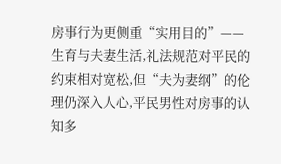房事行为更侧重“实用目的”——生育与夫妻生活,礼法规范对平民的约束相对宽松,但“夫为妻纲”的伦理仍深入人心,平民男性对房事的认知多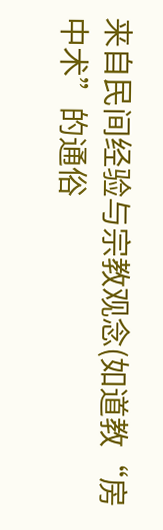来自民间经验与宗教观念(如道教“房中术”的通俗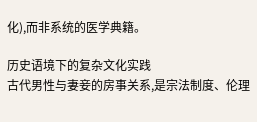化),而非系统的医学典籍。

历史语境下的复杂文化实践
古代男性与妻妾的房事关系,是宗法制度、伦理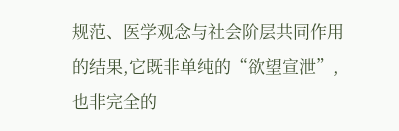规范、医学观念与社会阶层共同作用的结果,它既非单纯的“欲望宣泄”,也非完全的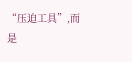“压迫工具”,而是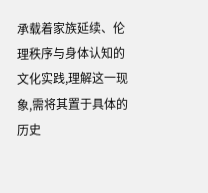承载着家族延续、伦理秩序与身体认知的文化实践,理解这一现象,需将其置于具体的历史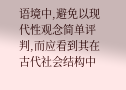语境中,避免以现代性观念简单评判,而应看到其在古代社会结构中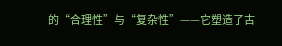的“合理性”与“复杂性”——它塑造了古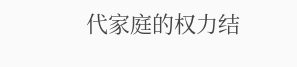代家庭的权力结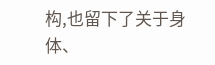构,也留下了关于身体、